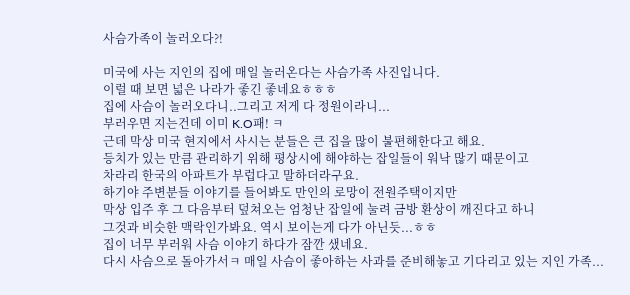사슴가족이 놀러오다?!

미국에 사는 지인의 집에 매일 놀러온다는 사슴가족 사진입니다.
이럴 때 보면 넓은 나라가 좋긴 좋네요ㅎㅎㅎ
집에 사슴이 놀러오다니..그리고 저게 다 정원이라니...
부러우면 지는건데 이미 K.O패! ㅋ
근데 막상 미국 현지에서 사시는 분들은 큰 집을 많이 불편해한다고 해요.
등치가 있는 만큼 관리하기 위해 평상시에 해야하는 잡일들이 워낙 많기 때문이고
차라리 한국의 아파트가 부럽다고 말하더라구요.
하기야 주변분들 이야기를 들어봐도 만인의 로망이 전원주택이지만
막상 입주 후 그 다음부터 덮쳐오는 엄청난 잡일에 눌려 금방 환상이 깨진다고 하니
그것과 비슷한 맥락인가봐요. 역시 보이는게 다가 아닌듯...ㅎㅎ
집이 너무 부러워 사슴 이야기 하다가 잠깐 샜네요.
다시 사슴으로 돌아가서ㅋ 매일 사슴이 좋아하는 사과를 준비해놓고 기다리고 있는 지인 가족...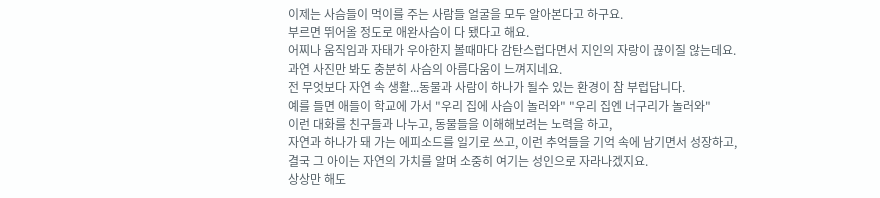이제는 사슴들이 먹이를 주는 사람들 얼굴을 모두 알아본다고 하구요.
부르면 뛰어올 정도로 애완사슴이 다 됐다고 해요.
어찌나 움직임과 자태가 우아한지 볼때마다 감탄스럽다면서 지인의 자랑이 끊이질 않는데요.
과연 사진만 봐도 충분히 사슴의 아름다움이 느껴지네요.
전 무엇보다 자연 속 생활...동물과 사람이 하나가 될수 있는 환경이 참 부럽답니다.
예를 들면 애들이 학교에 가서 "우리 집에 사슴이 놀러와" "우리 집엔 너구리가 놀러와"
이런 대화를 친구들과 나누고, 동물들을 이해해보려는 노력을 하고,
자연과 하나가 돼 가는 에피소드를 일기로 쓰고, 이런 추억들을 기억 속에 남기면서 성장하고,
결국 그 아이는 자연의 가치를 알며 소중히 여기는 성인으로 자라나겠지요.
상상만 해도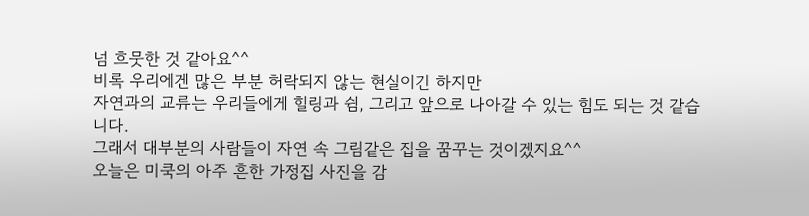넘 흐뭇한 것 같아요^^
비록 우리에겐 많은 부분 허락되지 않는 현실이긴 하지만
자연과의 교류는 우리들에게 힐링과 쉼, 그리고 앞으로 나아갈 수 있는 힘도 되는 것 같습니다.
그래서 대부분의 사람들이 자연 속 그림같은 집을 꿈꾸는 것이겠지요^^
오늘은 미쿡의 아주 흔한 가정집 사진을 감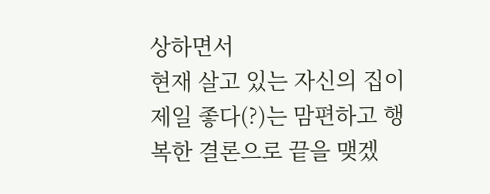상하면서
현재 살고 있는 자신의 집이 제일 좋다(?)는 맘편하고 행복한 결론으로 끝을 맺겠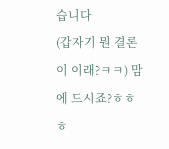습니다
(갑자기 뭔 결론이 이래?ㅋㅋ) 맘에 드시죠?ㅎㅎㅎ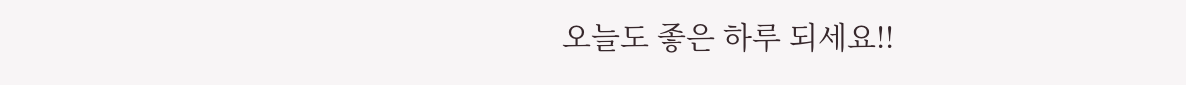오늘도 좋은 하루 되세요!!